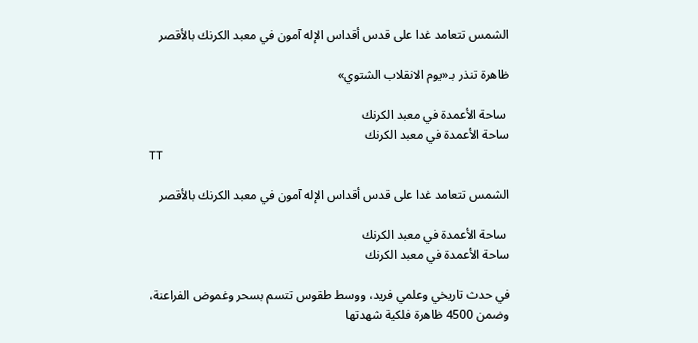الشمس تتعامد غدا على قدس أقداس الإله آمون في معبد الكرنك بالأقصر

ظاهرة تنذر بـ«يوم الانقلاب الشتوي»

 ساحة الأعمدة في معبد الكرنك
ساحة الأعمدة في معبد الكرنك
TT

الشمس تتعامد غدا على قدس أقداس الإله آمون في معبد الكرنك بالأقصر

 ساحة الأعمدة في معبد الكرنك
ساحة الأعمدة في معبد الكرنك

في حدث تاريخي وعلمي فريد، ووسط طقوس تتسم بسحر وغموض الفراعنة، وضمن 4500 ظاهرة فلكية شهدتها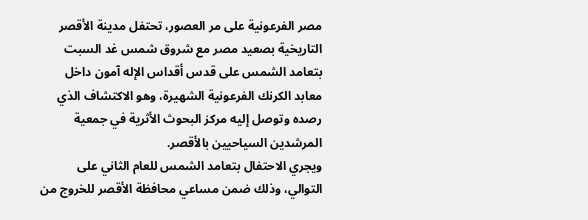مصر الفرعونية على مر العصور، تحتفل مدينة الأقصر التاريخية بصعيد مصر مع شروق شمس غد السبت بتعامد الشمس على قدس أقداس الإله آمون داخل معابد الكرنك الفرعونية الشهيرة، وهو الاكتشاف الذي رصده وتوصل إليه مركز البحوث الأثرية في جمعية المرشدين السياحيين بالأقصر.
ويجري الاحتفال بتعامد الشمس للعام الثاني على التوالي، وذلك ضمن مساعي محافظة الأقصر للخروج من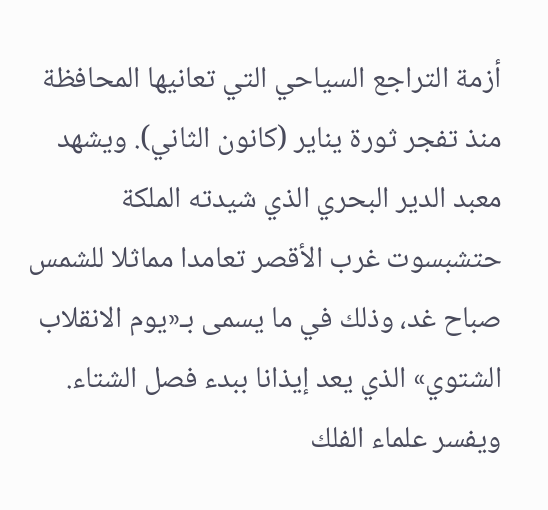أزمة التراجع السياحي التي تعانيها المحافظة منذ تفجر ثورة يناير (كانون الثاني). ويشهد معبد الدير البحري الذي شيدته الملكة حتشبسوت غرب الأقصر تعامدا مماثلا للشمس صباح غد، وذلك في ما يسمى بـ«يوم الانقلاب الشتوي» الذي يعد إيذانا ببدء فصل الشتاء.
ويفسر علماء الفلك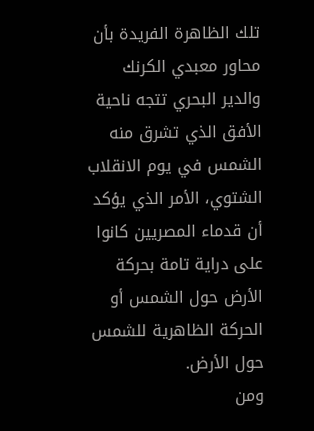تلك الظاهرة الفريدة بأن محاور معبدي الكرنك والدير البحري تتجه ناحية الأفق الذي تشرق منه الشمس في يوم الانقلاب الشتوي، الأمر الذي يؤكد أن قدماء المصريين كانوا على دراية تامة بحركة الأرض حول الشمس أو الحركة الظاهرية للشمس حول الأرض.
ومن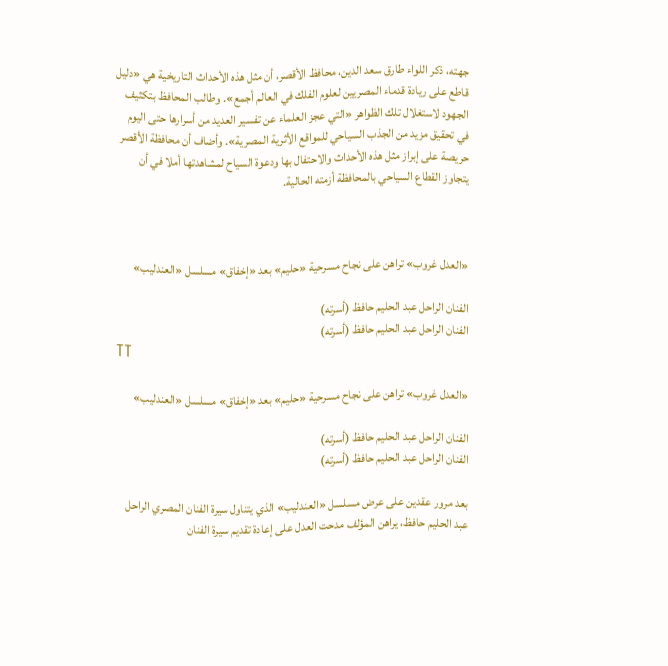جهته، ذكر اللواء طارق سعد الدين، محافظ الأقصر، أن مثل هذه الأحداث التاريخية هي «دليل قاطع على ريادة قدماء المصريين لعلوم الفلك في العالم أجمع». وطالب المحافظ بتكثيف الجهود لاستغلال تلك الظواهر «التي عجز العلماء عن تفسير العديد من أسرارها حتى اليوم في تحقيق مزيد من الجذب السياحي للمواقع الأثرية المصرية». وأضاف أن محافظة الأقصر حريصة على إبراز مثل هذه الأحداث والاحتفال بها ودعوة السياح لمشاهدتها أملا في أن يتجاوز القطاع السياحي بالمحافظة أزمته الحالية.



«العدل غروب» تراهن على نجاح مسرحية «حليم» بعد «إخفاق» مسلسل «العندليب»

الفنان الراحل عبد الحليم حافظ (أسرته)
الفنان الراحل عبد الحليم حافظ (أسرته)
TT

«العدل غروب» تراهن على نجاح مسرحية «حليم» بعد «إخفاق» مسلسل «العندليب»

الفنان الراحل عبد الحليم حافظ (أسرته)
الفنان الراحل عبد الحليم حافظ (أسرته)

بعد مرور عقدين على عرض مسلسل «العندليب» الذي يتناول سيرة الفنان المصري الراحل عبد الحليم حافظ، يراهن المؤلف مدحت العدل على إعادة تقديم سيرة الفنان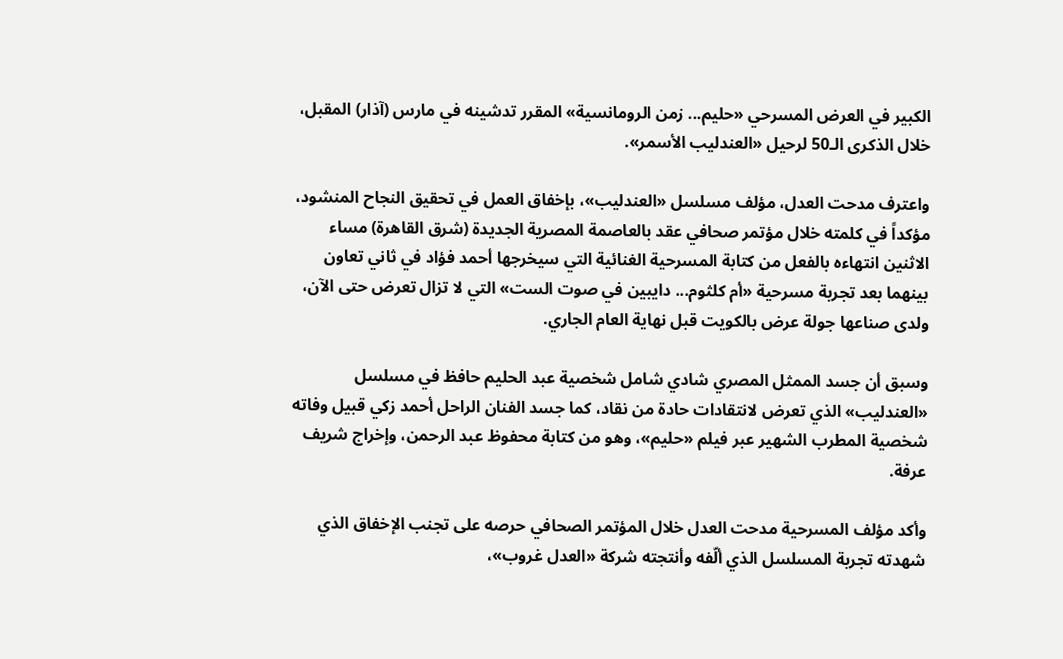الكبير في العرض المسرحي «حليم... زمن الرومانسية» المقرر تدشينه في مارس (آذار) المقبل، خلال الذكرى الـ50 لرحيل «العندليب الأسمر».

واعترف مدحت العدل، مؤلف مسلسل «العندليب»، بإخفاق العمل في تحقيق النجاح المنشود، مؤكداً في كلمته خلال مؤتمر صحافي عقد بالعاصمة المصرية الجديدة (شرق القاهرة) مساء الاثنين انتهاءه بالفعل من كتابة المسرحية الغنائية التي سيخرجها أحمد فؤاد في ثاني تعاون بينهما بعد تجربة مسرحية «أم كلثوم... دايبين في صوت الست» التي لا تزال تعرض حتى الآن، ولدى صناعها جولة عرض بالكويت قبل نهاية العام الجاري.

وسبق أن جسد الممثل المصري شادي شامل شخصية عبد الحليم حافظ في مسلسل «العندليب» الذي تعرض لانتقادات حادة من نقاد، كما جسد الفنان الراحل أحمد زكي قبيل وفاته شخصية المطرب الشهير عبر فيلم «حليم»، وهو من كتابة محفوظ عبد الرحمن، وإخراج شريف عرفة.

وأكد مؤلف المسرحية مدحت العدل خلال المؤتمر الصحافي حرصه على تجنب الإخفاق الذي شهدته تجربة المسلسل الذي ألّفه وأنتجته شركة «العدل غروب»،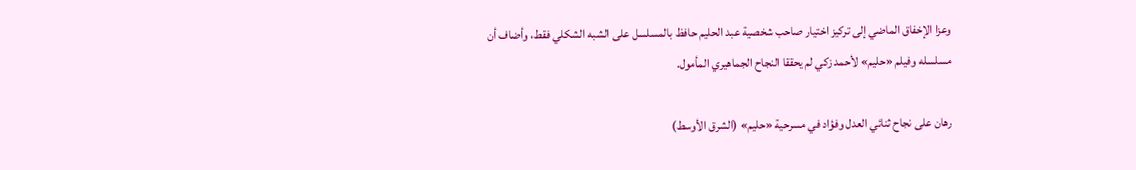وعزا الإخفاق الماضي إلى تركيز اختيار صاحب شخصية عبد الحليم حافظ بالمسلسل على الشبه الشكلي فقط، وأضاف أن مسلسله وفيلم «حليم» لأحمد زكي لم يحققا النجاح الجماهيري المأمول.

رهان على نجاح ثنائي العدل وفؤاد في مسرحية «حليم» (الشرق الأوسط)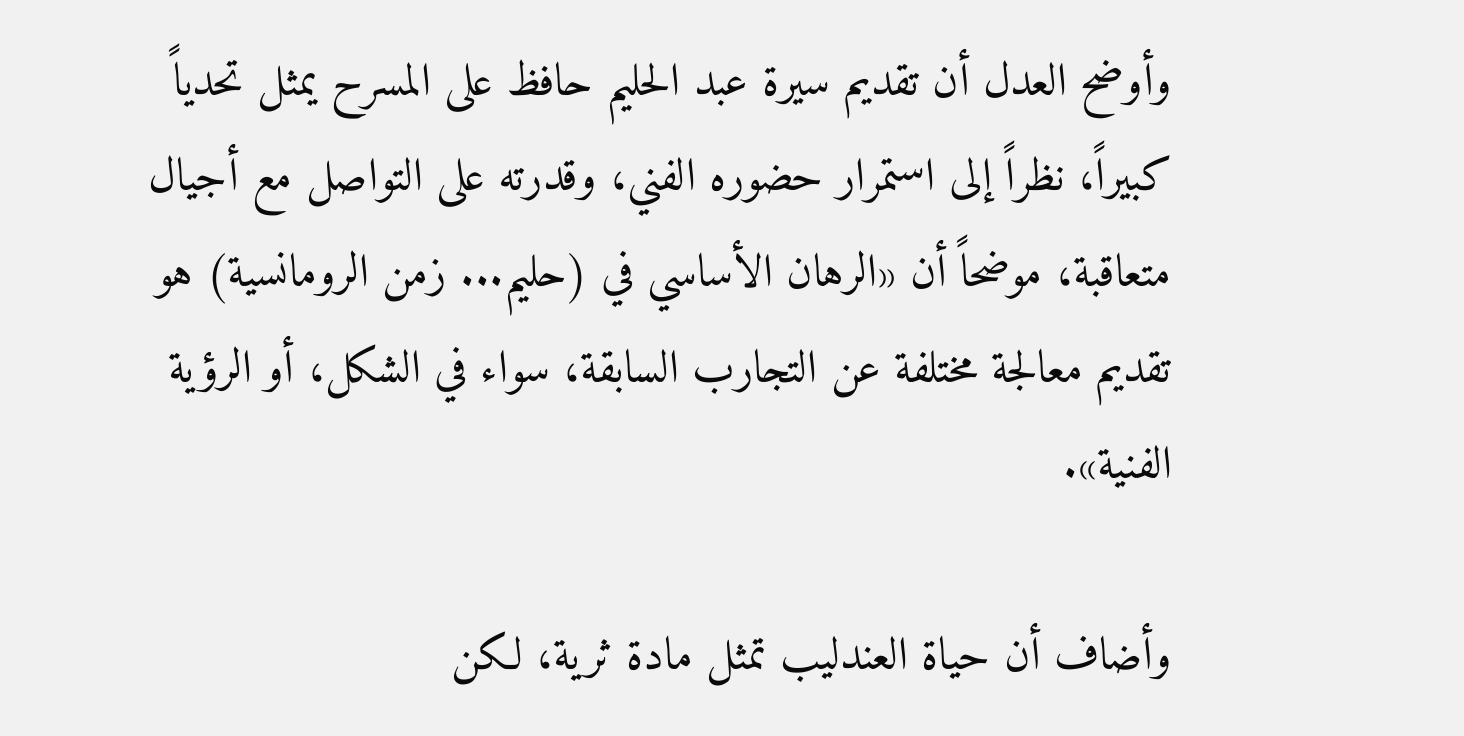وأوضح العدل أن تقديم سيرة عبد الحليم حافظ على المسرح يمثل تحدياً كبيراً، نظراً إلى استمرار حضوره الفني، وقدرته على التواصل مع أجيال متعاقبة، موضحاً أن «الرهان الأساسي في (حليم... زمن الرومانسية) هو تقديم معالجة مختلفة عن التجارب السابقة، سواء في الشكل، أو الرؤية الفنية».

وأضاف أن حياة العندليب تمثل مادة ثرية، لكن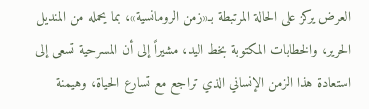العرض يركز على الحالة المرتبطة بـ«زمن الرومانسية»، بما يحمله من المنديل الحرير، والخطابات المكتوبة بخط اليد، مشيراً إلى أن المسرحية تسعى إلى استعادة هذا الزمن الإنساني الذي تراجع مع تسارع الحياة، وهيمنة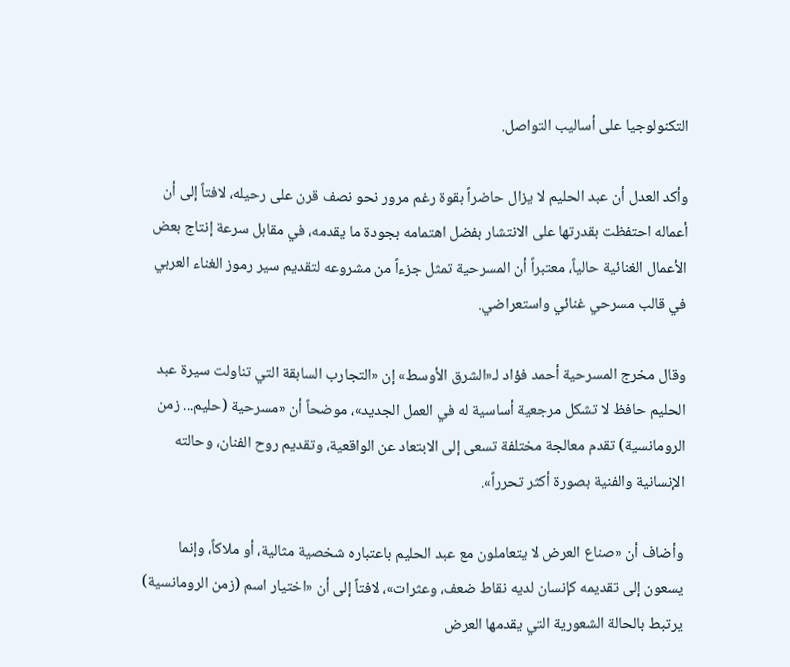التكنولوجيا على أساليب التواصل.

وأكد العدل أن عبد الحليم لا يزال حاضراً بقوة رغم مرور نحو نصف قرن على رحيله، لافتاً إلى أن أعماله احتفظت بقدرتها على الانتشار بفضل اهتمامه بجودة ما يقدمه، في مقابل سرعة إنتاج بعض الأعمال الغنائية حالياً، معتبراً أن المسرحية تمثل جزءاً من مشروعه لتقديم سير رموز الغناء العربي في قالب مسرحي غنائي واستعراضي.

وقال مخرج المسرحية أحمد فؤاد لـ«الشرق الأوسط» إن «التجارب السابقة التي تناولت سيرة عبد الحليم حافظ لا تشكل مرجعية أساسية له في العمل الجديد»، موضحاً أن «مسرحية (حليم... زمن الرومانسية) تقدم معالجة مختلفة تسعى إلى الابتعاد عن الواقعية، وتقديم روح الفنان، وحالته الإنسانية والفنية بصورة أكثر تحرراً».

وأضاف أن «صناع العرض لا يتعاملون مع عبد الحليم باعتباره شخصية مثالية، أو ملاكاً، وإنما يسعون إلى تقديمه كإنسان لديه نقاط ضعف، وعثرات»، لافتاً إلى أن «اختيار اسم (زمن الرومانسية) يرتبط بالحالة الشعورية التي يقدمها العرض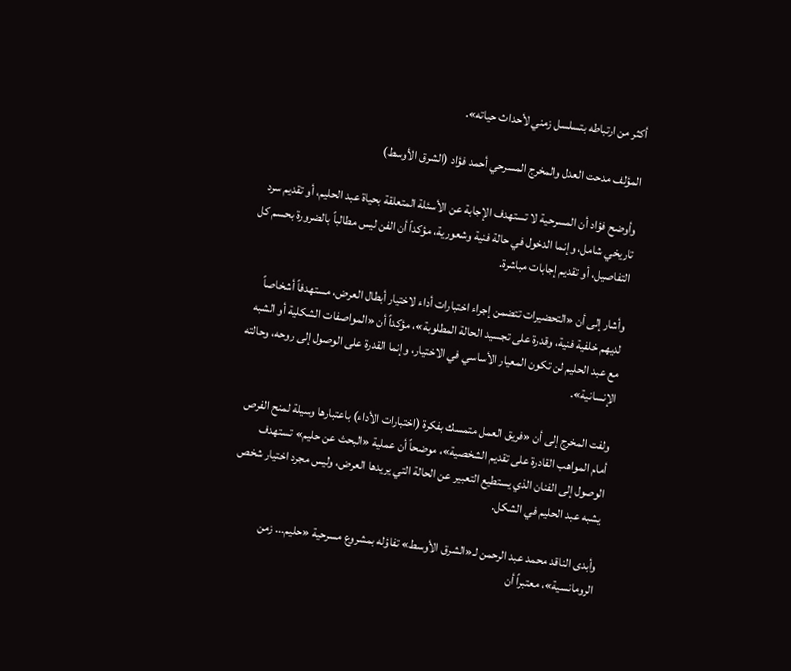أكثر من ارتباطه بتسلسل زمني لأحداث حياته».

المؤلف مدحت العدل والمخرج المسرحي أحمد فؤاد (الشرق الأوسط)

وأوضح فؤاد أن المسرحية لا تستهدف الإجابة عن الأسئلة المتعلقة بحياة عبد الحليم، أو تقديم سرد تاريخي شامل، وإنما الدخول في حالة فنية وشعورية، مؤكداً أن الفن ليس مطالباً بالضرورة بحسم كل التفاصيل، أو تقديم إجابات مباشرة.

وأشار إلى أن «التحضيرات تتضمن إجراء اختبارات أداء لاختيار أبطال العرض، مستهدفاً أشخاصاً لديهم خلفية فنية، وقدرة على تجسيد الحالة المطلوبة»، مؤكداً أن «المواصفات الشكلية أو الشبه مع عبد الحليم لن تكون المعيار الأساسي في الاختيار، وإنما القدرة على الوصول إلى روحه، وحالته الإنسانية».

ولفت المخرج إلى أن «فريق العمل متمسك بفكرة (اختبارات الأداء) باعتبارها وسيلة لمنح الفرص أمام المواهب القادرة على تقديم الشخصية»، موضحاً أن عملية «البحث عن حليم» تستهدف الوصول إلى الفنان الذي يستطيع التعبير عن الحالة التي يريدها العرض، وليس مجرد اختيار شخص يشبه عبد الحليم في الشكل.

وأبدى الناقد محمد عبد الرحمن لـ«الشرق الأوسط» تفاؤله بمشروع مسرحية «حليم... زمن الرومانسية»، معتبراً أن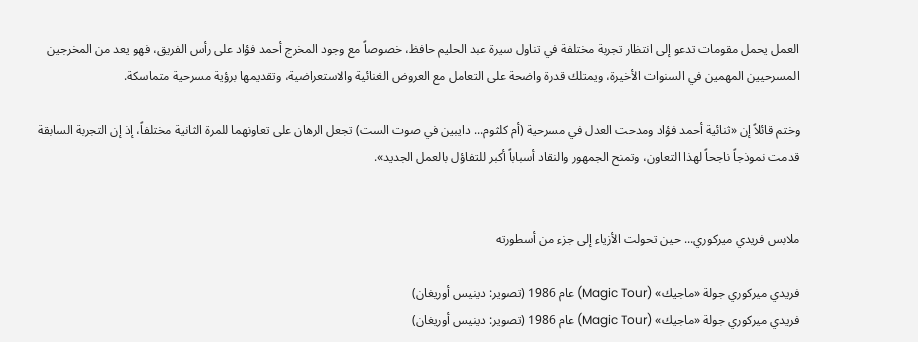العمل يحمل مقومات تدعو إلى انتظار تجربة مختلفة في تناول سيرة عبد الحليم حافظ، خصوصاً مع وجود المخرج أحمد فؤاد على رأس الفريق، فهو يعد من المخرجين المسرحيين المهمين في السنوات الأخيرة، ويمتلك قدرة واضحة على التعامل مع العروض الغنائية والاستعراضية، وتقديمها برؤية مسرحية متماسكة.

وختم قائلاً إن «ثنائية أحمد فؤاد ومدحت العدل في مسرحية (أم كلثوم... دايبين في صوت الست) تجعل الرهان على تعاونهما للمرة الثانية مختلفاً، إذ إن التجربة السابقة قدمت نموذجاً ناجحاً لهذا التعاون، وتمنح الجمهور والنقاد أسباباً أكبر للتفاؤل بالعمل الجديد».


ملابس فريدي ميركوري... حين تحولت الأزياء إلى جزء من أسطورته

فريدي ميركوري جولة «ماجيك» (Magic Tour) عام 1986 (تصوير: دينيس أوريغان)
فريدي ميركوري جولة «ماجيك» (Magic Tour) عام 1986 (تصوير: دينيس أوريغان)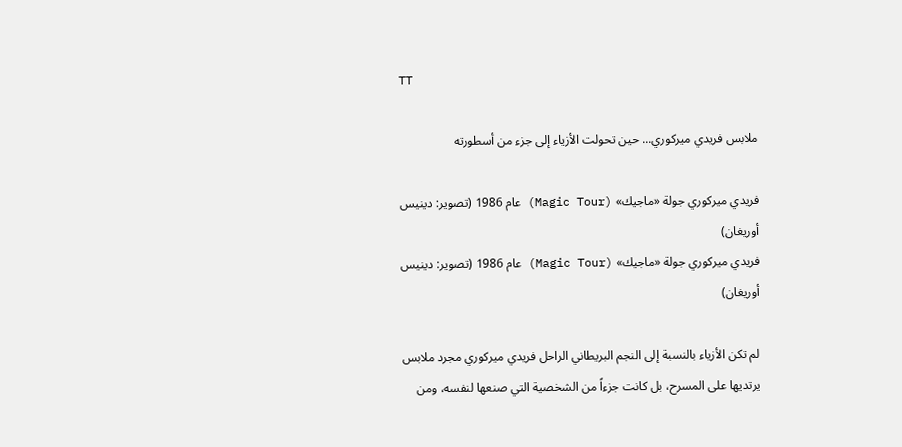TT

ملابس فريدي ميركوري... حين تحولت الأزياء إلى جزء من أسطورته

فريدي ميركوري جولة «ماجيك» (Magic Tour) عام 1986 (تصوير: دينيس أوريغان)
فريدي ميركوري جولة «ماجيك» (Magic Tour) عام 1986 (تصوير: دينيس أوريغان)

لم تكن الأزياء بالنسبة إلى النجم البريطاني الراحل فريدي ميركوري مجرد ملابس يرتديها على المسرح، بل كانت جزءاً من الشخصية التي صنعها لنفسه، ومن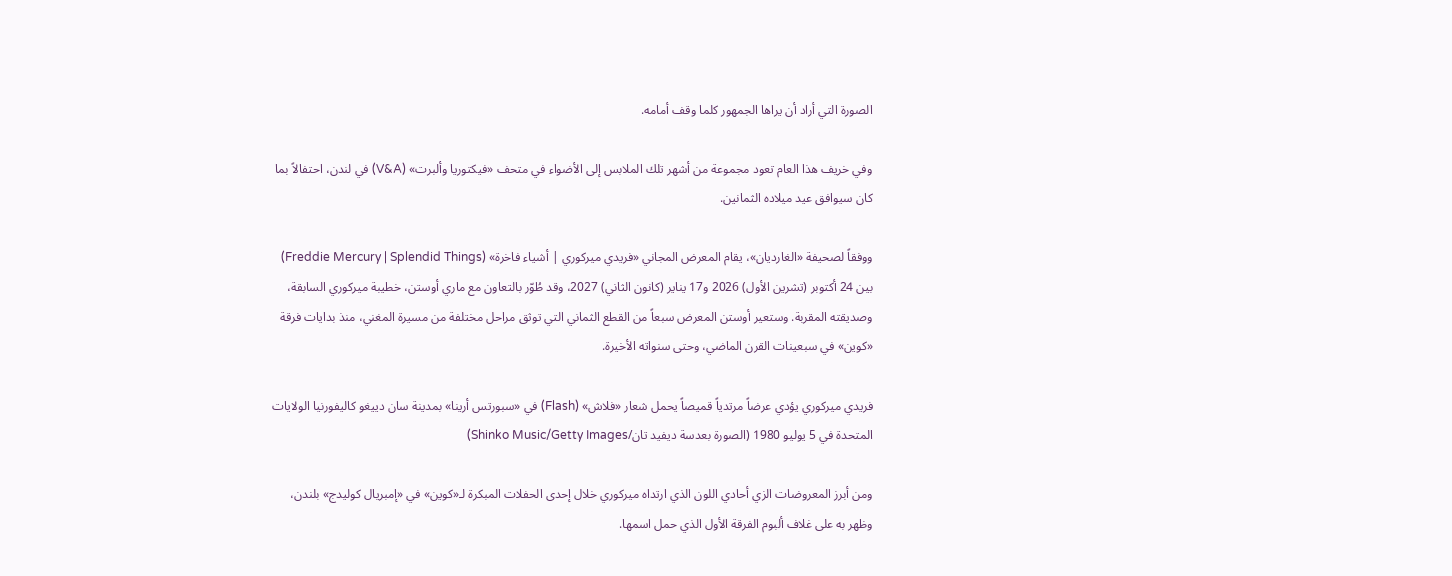الصورة التي أراد أن يراها الجمهور كلما وقف أمامه.

وفي خريف هذا العام تعود مجموعة من أشهر تلك الملابس إلى الأضواء في متحف «فيكتوريا وألبرت» (V&A) في لندن، احتفالاً بما كان سيوافق عيد ميلاده الثمانين.

ووفقاً لصحيفة «الغارديان»، يقام المعرض المجاني «فريدي ميركوري | أشياء فاخرة» (Freddie Mercury | Splendid Things) بين 24 أكتوبر (تشرين الأول) 2026 و17 يناير (كانون الثاني) 2027، وقد طُوّر بالتعاون مع ماري أوستن، خطيبة ميركوري السابقة، وصديقته المقربة. وستعير أوستن المعرض سبعاً من القطع الثماني التي توثق مراحل مختلفة من مسيرة المغني، منذ بدايات فرقة «كوين» في سبعينات القرن الماضي، وحتى سنواته الأخيرة.

فريدي ميركوري يؤدي عرضاً مرتدياً قميصاً يحمل شعار «فلاش» (Flash) في «سبورتس أرينا» بمدينة سان دييغو كاليفورنيا الولايات المتحدة في 5 يوليو 1980 (الصورة بعدسة ديفيد تان/Shinko Music/Getty Images)

ومن أبرز المعروضات الزي أحادي اللون الذي ارتداه ميركوري خلال إحدى الحفلات المبكرة لـ«كوين» في «إمبريال كوليدج» بلندن، وظهر به على غلاف ألبوم الفرقة الأول الذي حمل اسمها.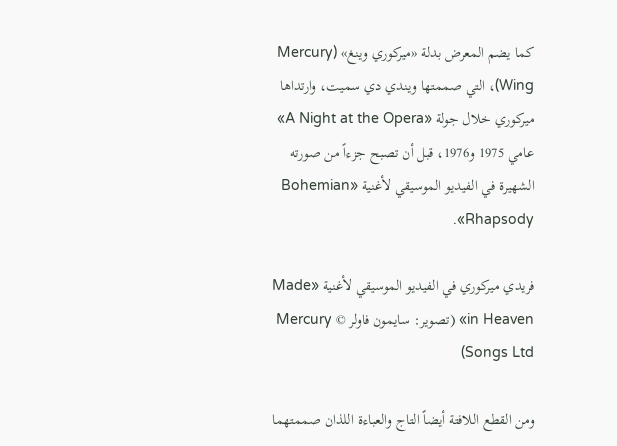كما يضم المعرض بدلة «ميركوري وينغ» (Mercury Wing)، التي صممتها ويندي دي سميت، وارتداها ميركوري خلال جولة «A Night at the Opera» عامي 1975 و1976، قبل أن تصبح جزءاً من صورته الشهيرة في الفيديو الموسيقي لأغنية «Bohemian Rhapsody».

فريدي ميركوري في الفيديو الموسيقي لأغنية «Made in Heaven» (تصوير: سايمون فاولر © Mercury Songs Ltd)

ومن القطع اللافتة أيضاً التاج والعباءة اللذان صممتهما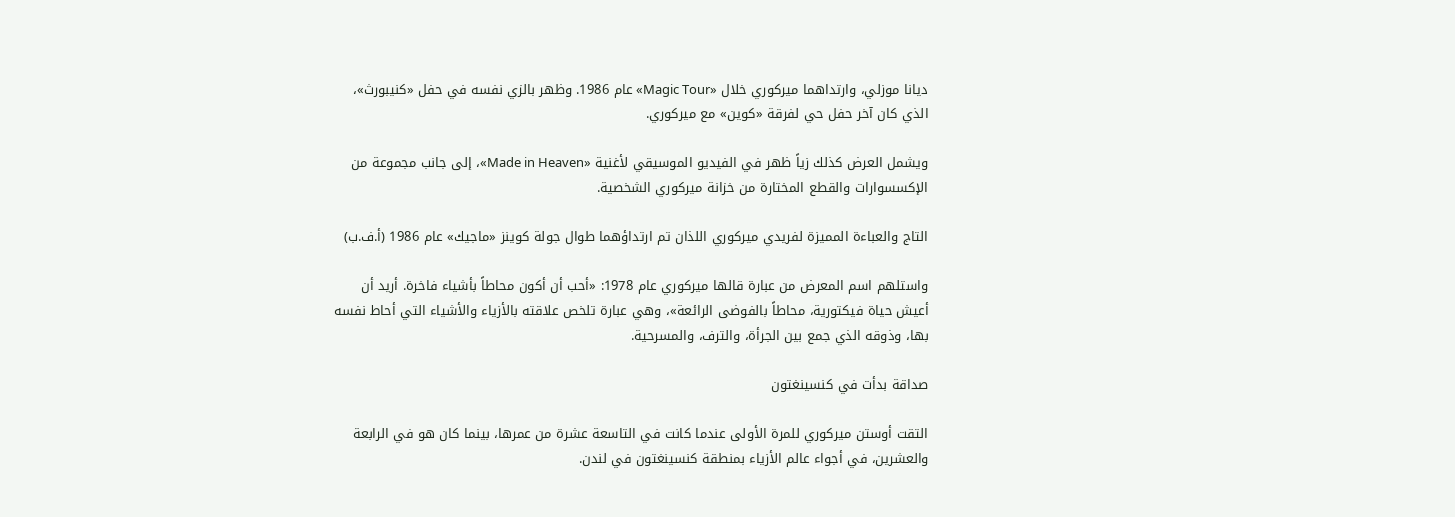ديانا موزلي، وارتداهما ميركوري خلال «Magic Tour» عام 1986. وظهر بالزي نفسه في حفل «كنيبورث»، الذي كان آخر حفل حي لفرقة «كوين» مع ميركوري.

ويشمل العرض كذلك زياً ظهر في الفيديو الموسيقي لأغنية «Made in Heaven»، إلى جانب مجموعة من الإكسسوارات والقطع المختارة من خزانة ميركوري الشخصية.

التاج والعباءة المميزة لفريدي ميركوري اللذان تم ارتداؤهما طوال جولة كوينز «ماجيك» عام 1986 (أ.ف.ب)

واستلهم اسم المعرض من عبارة قالها ميركوري عام 1978: «أحب أن أكون محاطاً بأشياء فاخرة. أريد أن أعيش حياة فيكتورية، محاطاً بالفوضى الرائعة»، وهي عبارة تلخص علاقته بالأزياء والأشياء التي أحاط نفسه بها، وذوقه الذي جمع بين الجرأة، والترف، والمسرحية.

صداقة بدأت في كنسينغتون

التقت أوستن ميركوري للمرة الأولى عندما كانت في التاسعة عشرة من عمرها، بينما كان هو في الرابعة والعشرين، في أجواء عالم الأزياء بمنطقة كنسينغتون في لندن.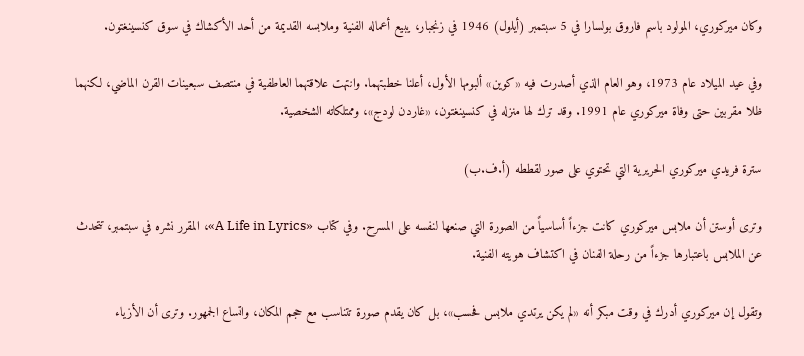وكان ميركوري، المولود باسم فاروق بولسارا في 5 سبتمبر (أيلول) 1946 في زنجبار، يبيع أعماله الفنية وملابسه القديمة من أحد الأكشاك في سوق كنسينغتون.

وفي عيد الميلاد عام 1973، وهو العام الذي أصدرت فيه «كوين» ألبومها الأول، أعلنا خطبتهما. وانتهت علاقتهما العاطفية في منتصف سبعينات القرن الماضي، لكنهما ظلا مقربين حتى وفاة ميركوري عام 1991. وقد ترك لها منزله في كنسينغتون، «غاردن لودج»، وممتلكاته الشخصية.

سترة فريدي ميركوري الحريرية التي تحتوي على صور لقططه (أ.ف.ب)

وترى أوستن أن ملابس ميركوري كانت جزءاً أساسياً من الصورة التي صنعها لنفسه على المسرح. وفي كتاب «A Life in Lyrics»، المقرر نشره في سبتمبر، تتحدث عن الملابس باعتبارها جزءاً من رحلة الفنان في اكتشاف هويته الفنية.

وتقول إن ميركوري أدرك في وقت مبكر أنه «لم يكن يرتدي ملابس فحسب»، بل كان يقدم صورة تتناسب مع حجم المكان، واتساع الجمهور. وترى أن الأزياء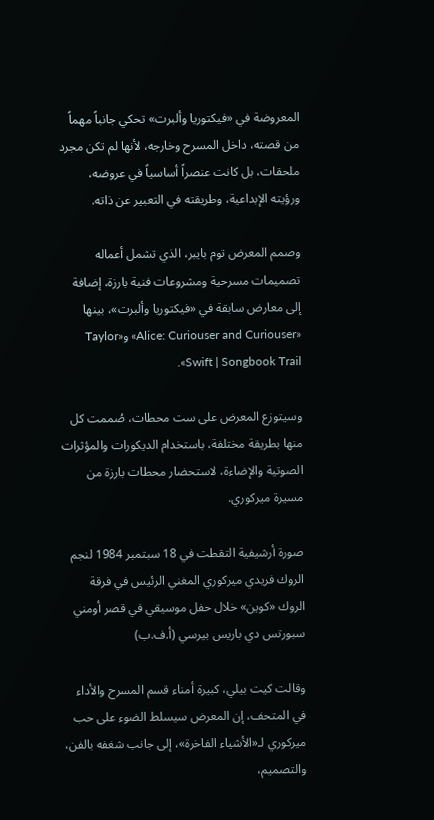المعروضة في «فيكتوريا وألبرت» تحكي جانباً مهماً من قصته، داخل المسرح وخارجه، لأنها لم تكن مجرد ملحقات، بل كانت عنصراً أساسياً في عروضه، ورؤيته الإبداعية، وطريقته في التعبير عن ذاته.

وصمم المعرض توم بايبر، الذي تشمل أعماله تصميمات مسرحية ومشروعات فنية بارزة، إضافة إلى معارض سابقة في «فيكتوريا وألبرت»، بينها «Alice: Curiouser and Curiouser» و«Taylor Swift | Songbook Trail».

وسيتوزع المعرض على ست محطات، صُممت كل منها بطريقة مختلفة، باستخدام الديكورات والمؤثرات الصوتية والإضاءة، لاستحضار محطات بارزة من مسيرة ميركوري.

صورة أرشيفية التقطت في 18 سبتمبر 1984 لنجم الروك فريدي ميركوري المغني الرئيس في فرقة الروك «كوين» خلال حفل موسيقي في قصر أومني سبورتس دي باريس بيرسي (أ.ف.ب)

وقالت كيت بيلي، كبيرة أمناء قسم المسرح والأداء في المتحف، إن المعرض سيسلط الضوء على حب ميركوري لـ«الأشياء الفاخرة»، إلى جانب شغفه بالفن، والتصميم،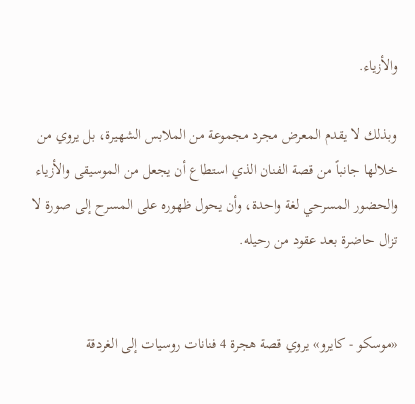والأزياء.

وبذلك لا يقدم المعرض مجرد مجموعة من الملابس الشهيرة، بل يروي من خلالها جانباً من قصة الفنان الذي استطاع أن يجعل من الموسيقى والأزياء والحضور المسرحي لغة واحدة، وأن يحول ظهوره على المسرح إلى صورة لا تزال حاضرة بعد عقود من رحيله.


«موسكو - كايرو» يروي قصة هجرة 4 فنانات روسيات إلى الغردقة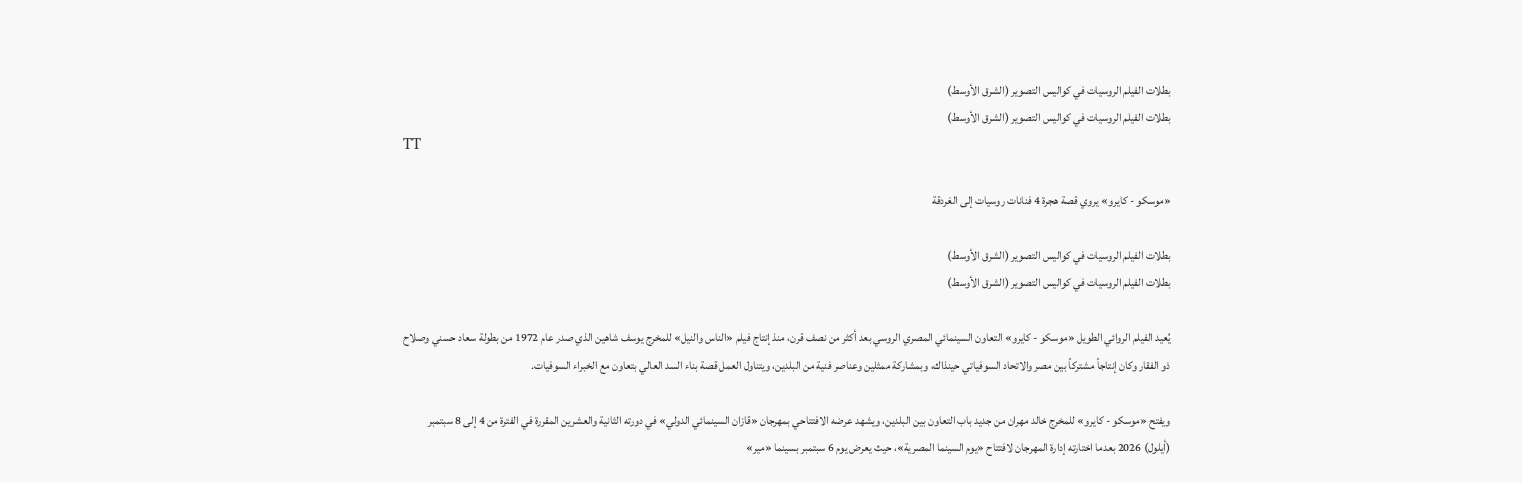بطلات الفيلم الروسيات في كواليس التصوير (الشرق الأوسط)
بطلات الفيلم الروسيات في كواليس التصوير (الشرق الأوسط)
TT

«موسكو - كايرو» يروي قصة هجرة 4 فنانات روسيات إلى الغردقة

بطلات الفيلم الروسيات في كواليس التصوير (الشرق الأوسط)
بطلات الفيلم الروسيات في كواليس التصوير (الشرق الأوسط)

يُعيد الفيلم الروائي الطويل «موسكو - كايرو» التعاون السينمائي المصري الروسي بعد أكثر من نصف قرن، منذ إنتاج فيلم «الناس والنيل» للمخرج يوسف شاهين الذي صدر عام 1972 من بطولة سعاد حسني وصلاح ذو الفقار وكان إنتاجاً مشتركاً بين مصر والاتحاد السوفياتي حينذاك، وبمشاركة ممثلين وعناصر فنية من البلدين، ويتناول العمل قصة بناء السد العالي بتعاون مع الخبراء السوفيات.

ويفتح «موسكو - كايرو» للمخرج خالد مهران من جديد باب التعاون بين البلدين، ويشهد عرضه الافتتاحي بمهرجان «قازان السينمائي الدولي» في دورته الثانية والعشرين المقررة في الفترة من 4 إلى 8 سبتمبر (أيلول) 2026 بعدما اختارته إدارة المهرجان لافتتاح «يوم السينما المصرية»، حيث يعرض يوم 6 سبتمبر بسينما «مير»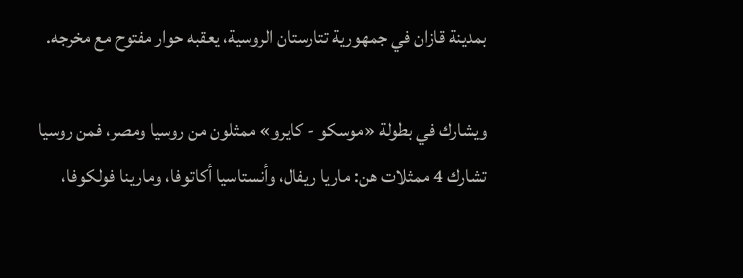بمدينة قازان في جمهورية تتارستان الروسية، يعقبه حوار مفتوح مع مخرجه.

ويشارك في بطولة «موسكو - كايرو» ممثلون من روسيا ومصر، فمن روسيا تشارك 4 ممثلات هن: ماريا ريفال، وأنستاسيا أكاتوفا، ومارينا فولكوفا،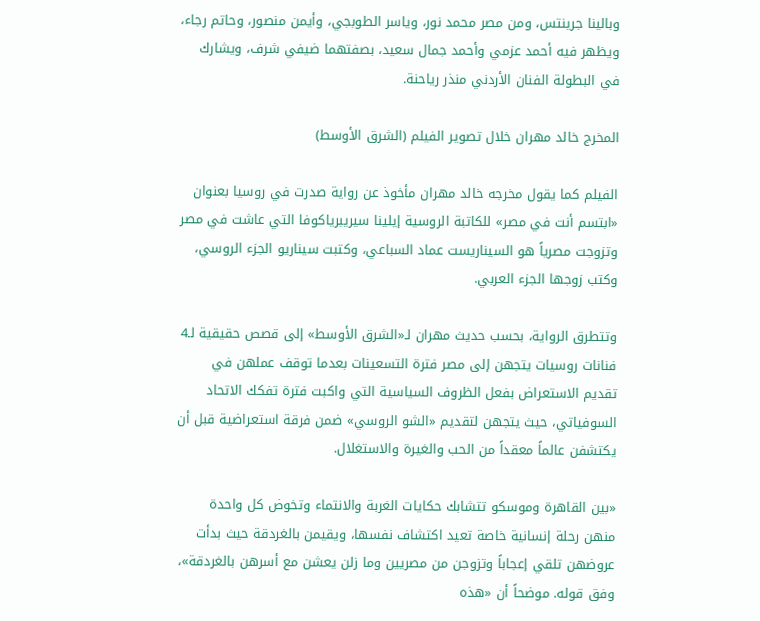وبالينا جرينتس، ومن مصر محمد نور، وياسر الطوبجي، وأيمن منصور، وحاتم رجاء، ويظهر فيه أحمد عزمي وأحمد جمال سعيد، بصفتهما ضيفي شرف، ويشارك في البطولة الفنان الأردني منذر رياحنة.

المخرج خالد مهران خلال تصوير الفيلم (الشرق الأوسط)

الفيلم كما يقول مخرجه خالد مهران مأخوذ عن رواية صدرت في روسيا بعنوان «ابتسم أنت في مصر» للكاتبة الروسية إيلينا سيريبرياكوفا التي عاشت في مصر وتزوجت مصرياً هو السيناريست عماد السباعي، وكتبت سيناريو الجزء الروسي، وكتب زوجها الجزء العربي.

وتتطرق الرواية، بحسب حديث مهران لـ«الشرق الأوسط» إلى قصص حقيقية لـ4 فنانات روسيات يتجهن إلى مصر فترة التسعينات بعدما توقف عملهن في تقديم الاستعراض بفعل الظروف السياسية التي واكبت فترة تفكك الاتحاد السوفياتي، حيث يتجهن لتقديم «الشو الروسي» ضمن فرقة استعراضية قبل أن يكتشفن عالماً معقداً من الحب والغيرة والاستغلال.

«بين القاهرة وموسكو تتشابك حكايات الغربة والانتماء وتخوض كل واحدة منهن رحلة إنسانية خاصة تعيد اكتشاف نفسها، ويقيمن بالغردقة حيث بدأت عروضهن تلقي إعجاباً وتزوجن من مصريين وما زلن يعشن مع أسرهن بالغردقة»، وفق قوله. موضحاً أن «هذه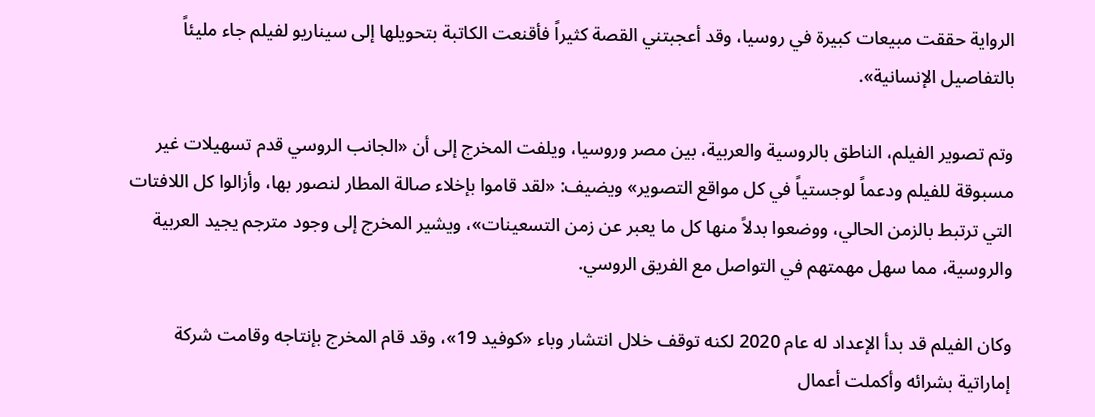الرواية حققت مبيعات كبيرة في روسيا، وقد أعجبتني القصة كثيراً فأقنعت الكاتبة بتحويلها إلى سيناريو لفيلم جاء مليئاً بالتفاصيل الإنسانية».

وتم تصوير الفيلم، الناطق بالروسية والعربية، بين مصر وروسيا، ويلفت المخرج إلى أن «الجانب الروسي قدم تسهيلات غير مسبوقة للفيلم ودعماً لوجستياً في كل مواقع التصوير» ويضيف: «لقد قاموا بإخلاء صالة المطار لنصور بها، وأزالوا كل اللافتات التي ترتبط بالزمن الحالي، ووضعوا بدلاً منها كل ما يعبر عن زمن التسعينات»، ويشير المخرج إلى وجود مترجم يجيد العربية والروسية، مما سهل مهمتهم في التواصل مع الفريق الروسي.

وكان الفيلم قد بدأ الإعداد له عام 2020 لكنه توقف خلال انتشار وباء «كوفيد 19»، وقد قام المخرج بإنتاجه وقامت شركة إماراتية بشرائه وأكملت أعمال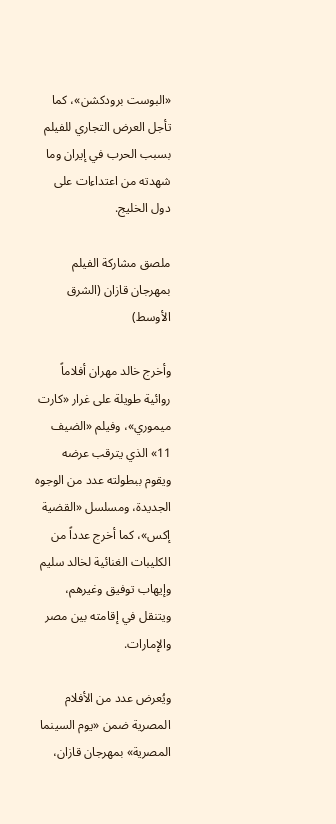«البوست برودكشن»، كما تأجل العرض التجاري للفيلم بسبب الحرب في إيران وما شهدته من اعتداءات على دول الخليج.

ملصق مشاركة الفيلم بمهرجان قازان (الشرق الأوسط)

وأخرج خالد مهران أفلاماً روائية طويلة على غرار «كارت ميموري»، وفيلم «الضيف 11» الذي يترقب عرضه ويقوم ببطولته عدد من الوجوه الجديدة، ومسلسل «القضية إكس»، كما أخرج عدداً من الكليبات الغنائية لخالد سليم وإيهاب توفيق وغيرهم، ويتنقل في إقامته بين مصر والإمارات.

ويُعرض عدد من الأفلام المصرية ضمن «يوم السينما المصرية» بمهرجان قازان،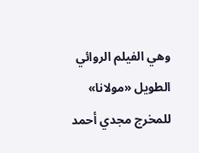وهي الفيلم الروائي الطويل «مولانا» للمخرج مجدي أحمد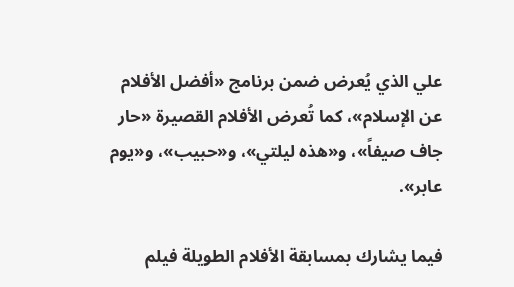علي الذي يُعرض ضمن برنامج «أفضل الأفلام عن الإسلام»، كما تُعرض الأفلام القصيرة «حار جاف صيفاً»، و«هذه ليلتي»، و«حبيب»، و«يوم عابر».

فيما يشارك بمسابقة الأفلام الطويلة فيلم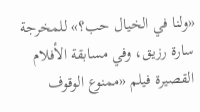«ولنا في الخيال حب؟» للمخرجة سارة رزيق، وفي مسابقة الأفلام القصيرة فيلم «ممنوع الوقوف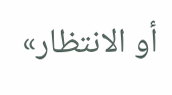أو الانتظار»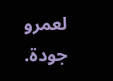لعمرو جودة.